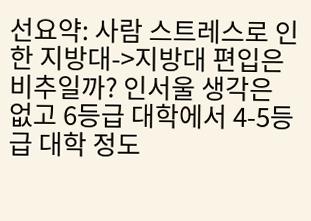선요약: 사람 스트레스로 인한 지방대->지방대 편입은 비추일까? 인서울 생각은 없고 6등급 대학에서 4-5등급 대학 정도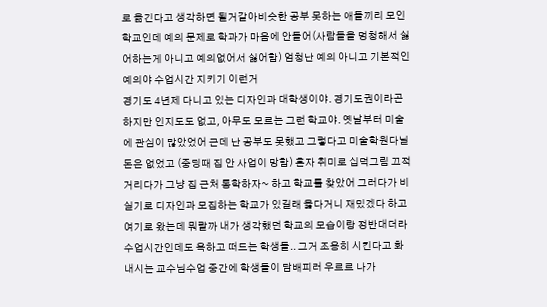로 옮긴다고 생각하면 될거같아비슷한 공부 못하는 애들끼리 모인 학교인데 예의 문제로 학과가 마음에 안들어(사람들을 멍청해서 싫어하는게 아니고 예의없어서 싫어함) 엄청난 예의 아니고 기본적인 예의야 수업시간 지키기 이런거
경기도 4년제 다니고 있는 디자인과 대학생이야. 경기도권이라곤 하지만 인지도도 없고, 아무도 모르는 그런 학교야. 옛날부터 미술에 관심이 많았었어 근데 난 공부도 못했고 그렇다고 미술학원다닐 돈은 없었고 (중딩때 집 안 사업이 망함) 혼자 취미로 십덕그림 끄적거리다가 그냥 집 근처 통학하자~ 하고 학교를 찾았어 그러다가 비실기로 디자인과 모집하는 학교가 있길래 옳다거니 재밌겠다 하고 여기로 왔는데 뭐랄까 내가 생각했던 학교의 모습이랑 정반대더라 수업시간인데도 욕하고 떠드는 학생들.. 그거 조용히 시킨다고 화내시는 교수님수업 중간에 학생들이 담배피러 우르르 나가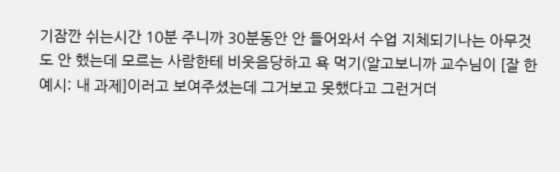기잠깐 쉬는시간 10분 주니까 30분동안 안 들어와서 수업 지체되기나는 아무것도 안 했는데 모르는 사람한테 비웃음당하고 욕 먹기(알고보니까 교수님이 [잘 한 예시: 내 과제]이러고 보여주셨는데 그거보고 못했다고 그런거더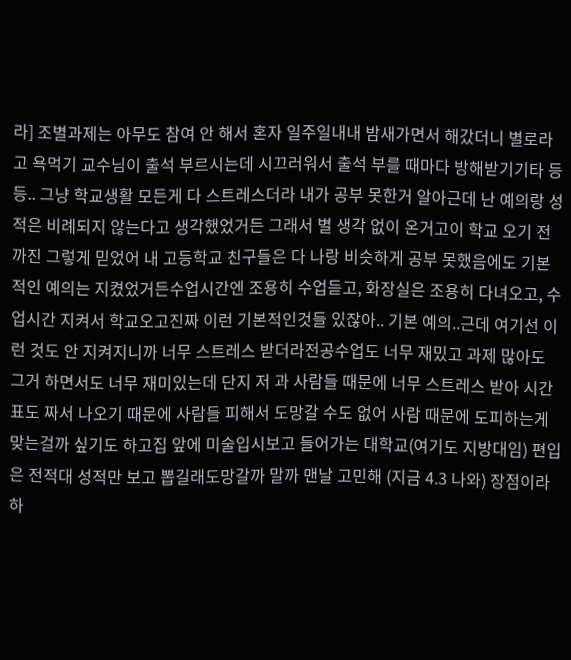라] 조별과제는 아무도 참여 안 해서 혼자 일주일내내 밤새가면서 해갔더니 별로라고 욕먹기 교수님이 출석 부르시는데 시끄러워서 출석 부를 때마다 방해받기기타 등등.. 그냥 학교생활 모든게 다 스트레스더라 내가 공부 못한거 알아근데 난 예의랑 성적은 비례되지 않는다고 생각했었거든 그래서 별 생각 없이 온거고이 학교 오기 전까진 그렇게 믿었어 내 고등학교 친구들은 다 나랑 비슷하게 공부 못했음에도 기본적인 예의는 지켰었거든수업시간엔 조용히 수업듣고, 화장실은 조용히 다녀오고, 수업시간 지켜서 학교오고진짜 이런 기본적인것들 있잖아.. 기본 예의..근데 여기선 이런 것도 안 지켜지니까 너무 스트레스 받더라전공수업도 너무 재밌고 과제 많아도 그거 하면서도 너무 재미있는데 단지 저 과 사람들 때문에 너무 스트레스 받아 시간표도 짜서 나오기 때문에 사람들 피해서 도망갈 수도 없어 사람 때문에 도피하는게 맞는걸까 싶기도 하고집 앞에 미술입시보고 들어가는 대학교(여기도 지방대임) 편입은 전적대 성적만 보고 뽑길래도망갈까 말까 맨날 고민해 (지금 4.3 나와) 장점이라 하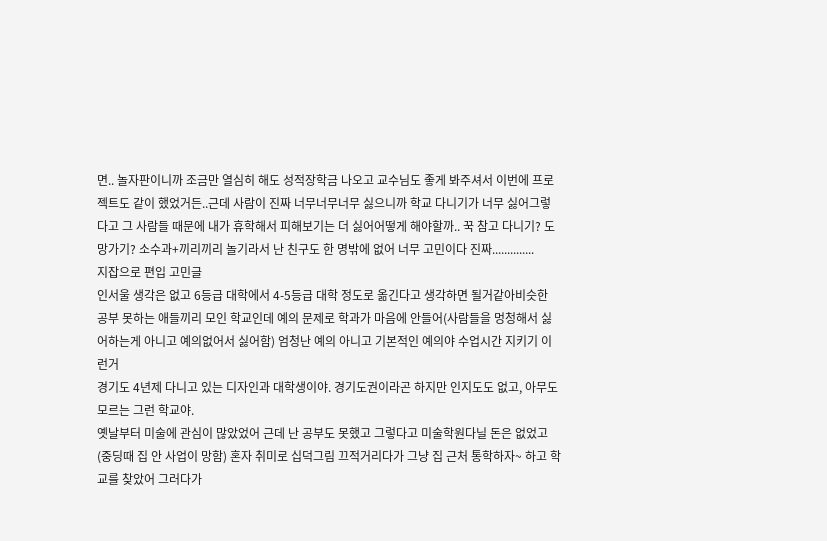면.. 놀자판이니까 조금만 열심히 해도 성적장학금 나오고 교수님도 좋게 봐주셔서 이번에 프로젝트도 같이 했었거든..근데 사람이 진짜 너무너무너무 싫으니까 학교 다니기가 너무 싫어그렇다고 그 사람들 때문에 내가 휴학해서 피해보기는 더 싫어어떻게 해야할까.. 꾹 참고 다니기? 도망가기? 소수과+끼리끼리 놀기라서 난 친구도 한 명밖에 없어 너무 고민이다 진짜..............
지잡으로 편입 고민글
인서울 생각은 없고 6등급 대학에서 4-5등급 대학 정도로 옮긴다고 생각하면 될거같아비슷한 공부 못하는 애들끼리 모인 학교인데 예의 문제로 학과가 마음에 안들어(사람들을 멍청해서 싫어하는게 아니고 예의없어서 싫어함) 엄청난 예의 아니고 기본적인 예의야 수업시간 지키기 이런거
경기도 4년제 다니고 있는 디자인과 대학생이야. 경기도권이라곤 하지만 인지도도 없고, 아무도 모르는 그런 학교야.
옛날부터 미술에 관심이 많았었어 근데 난 공부도 못했고 그렇다고 미술학원다닐 돈은 없었고 (중딩때 집 안 사업이 망함) 혼자 취미로 십덕그림 끄적거리다가 그냥 집 근처 통학하자~ 하고 학교를 찾았어 그러다가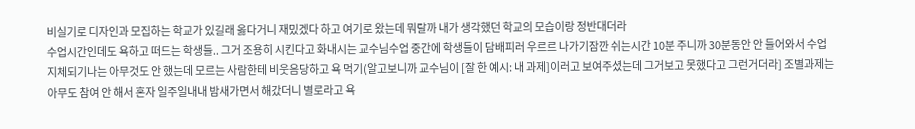비실기로 디자인과 모집하는 학교가 있길래 옳다거니 재밌겠다 하고 여기로 왔는데 뭐랄까 내가 생각했던 학교의 모습이랑 정반대더라
수업시간인데도 욕하고 떠드는 학생들.. 그거 조용히 시킨다고 화내시는 교수님수업 중간에 학생들이 담배피러 우르르 나가기잠깐 쉬는시간 10분 주니까 30분동안 안 들어와서 수업 지체되기나는 아무것도 안 했는데 모르는 사람한테 비웃음당하고 욕 먹기(알고보니까 교수님이 [잘 한 예시: 내 과제]이러고 보여주셨는데 그거보고 못했다고 그런거더라] 조별과제는 아무도 참여 안 해서 혼자 일주일내내 밤새가면서 해갔더니 별로라고 욕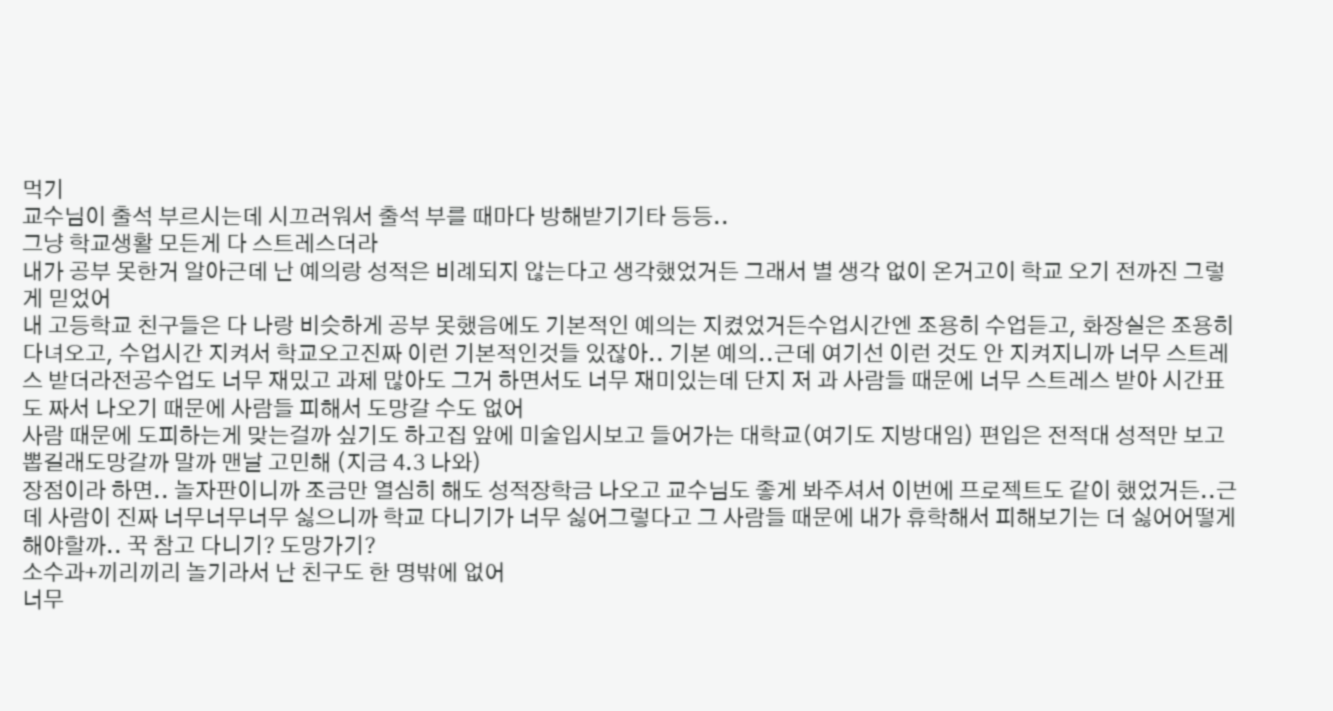먹기
교수님이 출석 부르시는데 시끄러워서 출석 부를 때마다 방해받기기타 등등..
그냥 학교생활 모든게 다 스트레스더라
내가 공부 못한거 알아근데 난 예의랑 성적은 비례되지 않는다고 생각했었거든 그래서 별 생각 없이 온거고이 학교 오기 전까진 그렇게 믿었어
내 고등학교 친구들은 다 나랑 비슷하게 공부 못했음에도 기본적인 예의는 지켰었거든수업시간엔 조용히 수업듣고, 화장실은 조용히 다녀오고, 수업시간 지켜서 학교오고진짜 이런 기본적인것들 있잖아.. 기본 예의..근데 여기선 이런 것도 안 지켜지니까 너무 스트레스 받더라전공수업도 너무 재밌고 과제 많아도 그거 하면서도 너무 재미있는데 단지 저 과 사람들 때문에 너무 스트레스 받아 시간표도 짜서 나오기 때문에 사람들 피해서 도망갈 수도 없어
사람 때문에 도피하는게 맞는걸까 싶기도 하고집 앞에 미술입시보고 들어가는 대학교(여기도 지방대임) 편입은 전적대 성적만 보고 뽑길래도망갈까 말까 맨날 고민해 (지금 4.3 나와)
장점이라 하면.. 놀자판이니까 조금만 열심히 해도 성적장학금 나오고 교수님도 좋게 봐주셔서 이번에 프로젝트도 같이 했었거든..근데 사람이 진짜 너무너무너무 싫으니까 학교 다니기가 너무 싫어그렇다고 그 사람들 때문에 내가 휴학해서 피해보기는 더 싫어어떻게 해야할까.. 꾹 참고 다니기? 도망가기?
소수과+끼리끼리 놀기라서 난 친구도 한 명밖에 없어
너무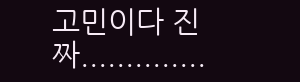고민이다 진짜..............